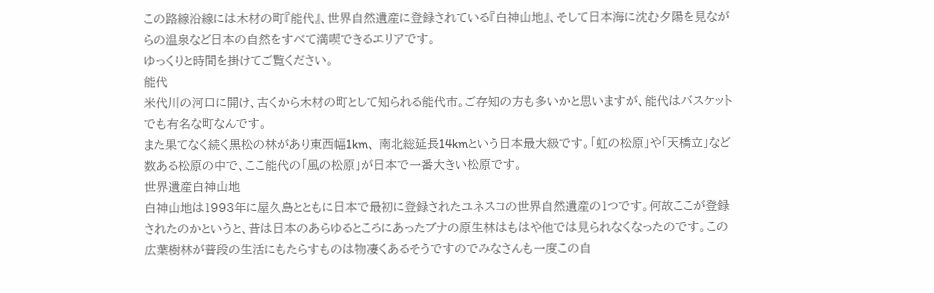この路線沿線には木材の町『能代』、世界自然遺産に登録されている『白神山地』、そして日本海に沈む夕陽を見ながらの温泉など日本の自然をすべて満喫できるエリアです。
ゆっくりと時間を掛けてご覧ください。
能代
米代川の河口に開け、古くから木材の町として知られる能代市。ご存知の方も多いかと思いますが、能代はバスケットでも有名な町なんです。
また果てなく続く黒松の林があり東西幅1km、 南北総延長14kmという日本最大級です。「虹の松原」や「天橋立」など数ある松原の中で、ここ能代の「風の松原」が日本で一番大きい松原です。
世界遺産白神山地
白神山地は1993年に屋久島とともに日本で最初に登録されたユネスコの世界自然遺産の1つです。何故ここが登録されたのかというと、昔は日本のあらゆるところにあったブナの原生林はもはや他では見られなくなったのです。この広葉樹林が普段の生活にもたらすものは物凄くあるそうですのでみなさんも一度この自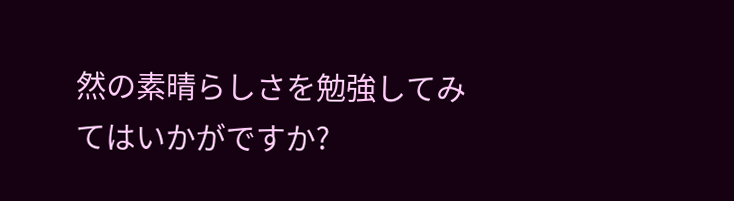然の素晴らしさを勉強してみてはいかがですか?